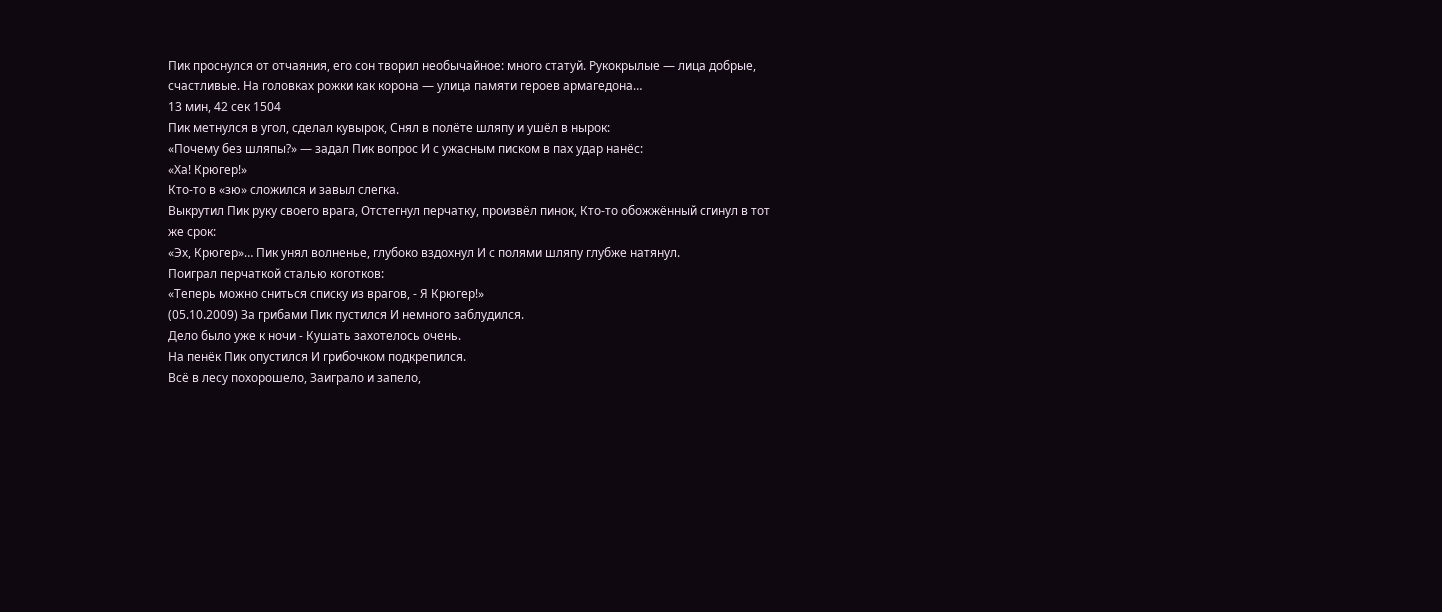Пик проснулся от отчаяния, его сон творил необычайное: много статуй. Рукокрылые — лица добрые, счастливые. На головках рожки как корона — улица памяти героев армагедона…
13 мин, 42 сек 1504
Пик метнулся в угол, сделал кувырок, Снял в полёте шляпу и ушёл в нырок:
«Почему без шляпы?» — задал Пик вопрос И с ужасным писком в пах удар нанёс:
«Ха! Крюгер!»
Кто-то в «зю» сложился и завыл слегка.
Выкрутил Пик руку своего врага, Отстегнул перчатку, произвёл пинок, Кто-то обожжённый сгинул в тот же срок:
«Эх, Крюгер»… Пик унял волненье, глубоко вздохнул И с полями шляпу глубже натянул.
Поиграл перчаткой сталью коготков:
«Теперь можно сниться списку из врагов, - Я Крюгер!»
(05.10.2009) За грибами Пик пустился И немного заблудился.
Дело было уже к ночи - Кушать захотелось очень.
На пенёк Пик опустился И грибочком подкрепился.
Всё в лесу похорошело, Заиграло и запело,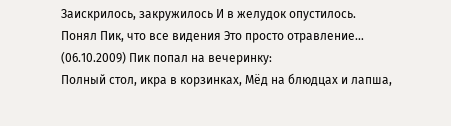Заискрилось, закружилось И в желудок опустилось.
Понял Пик, что все видения Это просто отравление… (06.10.2009) Пик попал на вечеринку:
Полный стол, икра в корзинках, Мёд на блюдцах и лапша,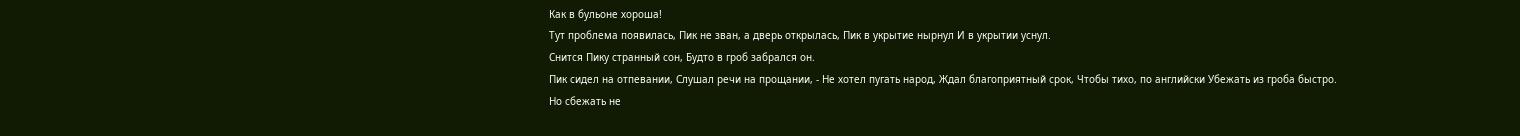Как в бульоне хороша!
Тут проблема появилась, Пик не зван, а дверь открылась, Пик в укрытие нырнул И в укрытии уснул.
Снится Пику странный сон, Будто в гроб забрался он.
Пик сидел на отпевании, Слушал речи на прощании, - Не хотел пугать народ, Ждал благоприятный срок, Чтобы тихо, по английски Убежать из гроба быстро.
Но сбежать не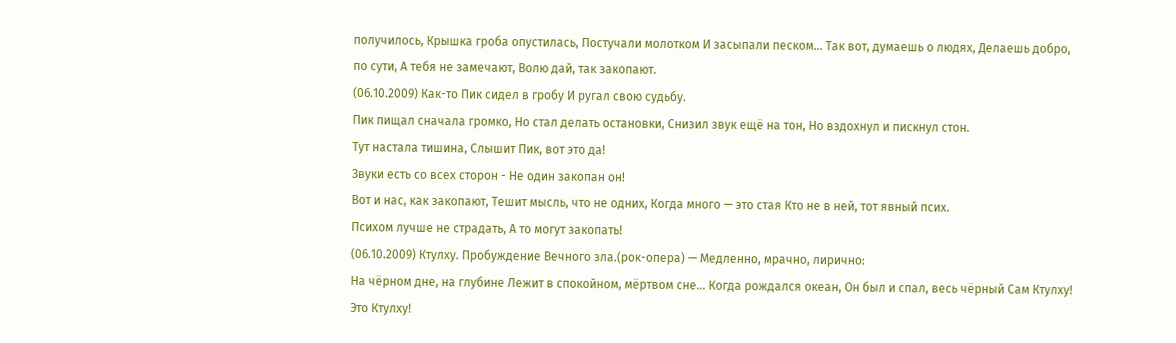получилось, Крышка гроба опустилась, Постучали молотком И засыпали песком… Так вот, думаешь о людях, Делаешь добро, по сути, А тебя не замечают, Волю дай, так закопают.
(06.10.2009) Как-то Пик сидел в гробу И ругал свою судьбу.
Пик пищал сначала громко, Но стал делать остановки, Снизил звук ещё на тон, Но вздохнул и пискнул стон.
Тут настала тишина, Слышит Пик, вот это да!
Звуки есть со всех сторон - Не один закопан он!
Вот и нас, как закопают, Тешит мысль, что не одних, Когда много — это стая Кто не в ней, тот явный псих.
Психом лучше не страдать, А то могут закопать!
(06.10.2009) Ктулху. Пробуждение Вечного зла.(рок-опера) — Медленно, мрачно, лирично:
На чёрном дне, на глубине Лежит в спокойном, мёртвом сне… Когда рождался океан, Он был и спал, весь чёрный Сам Ктулху!
Это Ктулху!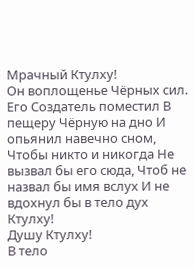Мрачный Ктулху!
Он воплощенье Чёрных сил.
Его Создатель поместил В пещеру Чёрную на дно И опьянил навечно сном, Чтобы никто и никогда Не вызвал бы его сюда, Чтоб не назвал бы имя вслух И не вдохнул бы в тело дух Ктулху!
Душу Ктулху!
В тело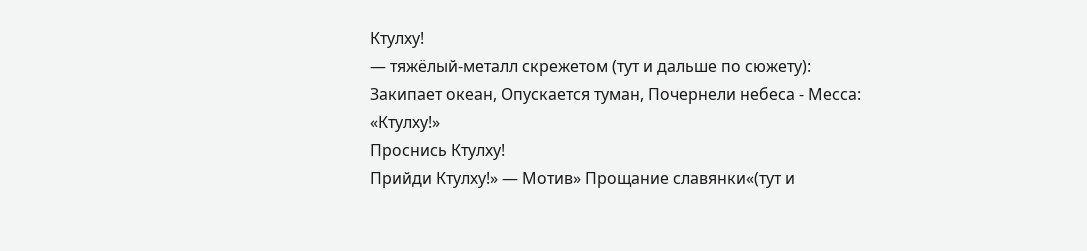Ктулху!
— тяжёлый-металл скрежетом (тут и дальше по сюжету):
Закипает океан, Опускается туман, Почернели небеса - Месса:
«Ктулху!»
Проснись Ктулху!
Прийди Ктулху!» — Мотив» Прощание славянки«(тут и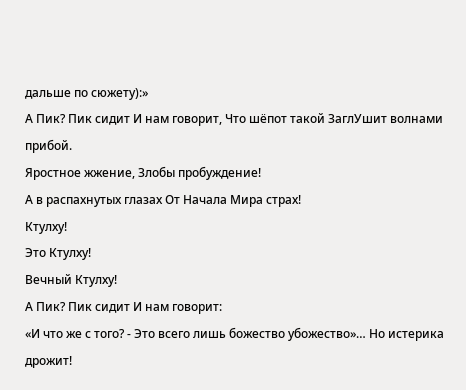дальше по сюжету):»
А Пик? Пик сидит И нам говорит, Что шёпот такой ЗаглУшит волнами прибой.
Яростное жжение, Злобы пробуждение!
А в распахнутых глазах От Начала Мира страх!
Ктулху!
Это Ктулху!
Вечный Ктулху!
А Пик? Пик сидит И нам говорит:
«И что же с того? - Это всего лишь божество убожество»… Но истерика дрожит!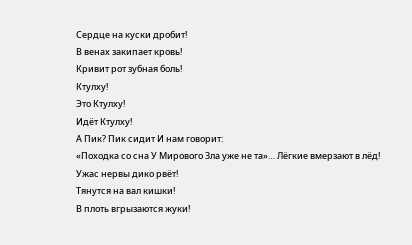Сердце на куски дробит!
В венах закипает кровь!
Кривит рот зубная боль!
Ктулху!
Это Ктулху!
Идёт Ктулху!
А Пик? Пик сидит И нам говорит:
«Походка со сна У Мирового Зла уже не та»… Лёгкие вмерзают в лёд!
Ужас нервы дико рвёт!
Тянутся на вал кишки!
В плоть вгрызаются жуки!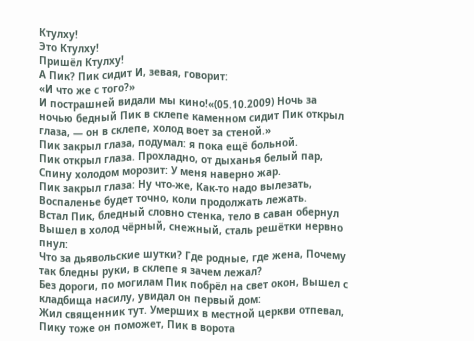Ктулху!
Это Ктулху!
Пришёл Ктулху!
А Пик? Пик сидит И, зевая, говорит:
«И что же с того?»
И пострашней видали мы кино!«(05.10.2009) Ночь за ночью бедный Пик в склепе каменном сидит Пик открыл глаза, — он в склепе, холод воет за стеной.»
Пик закрыл глаза, подумал: я пока ещё больной.
Пик открыл глаза. Прохладно, от дыханья белый пар, Спину холодом морозит: У меня наверно жар.
Пик закрыл глаза: Ну что-же, Как-то надо вылезать, Воспаленье будет точно, коли продолжать лежать.
Встал Пик, бледный словно стенка, тело в саван обернул Вышел в холод чёрный, снежный, сталь решётки нервно пнул:
Что за дьявольские шутки? Где родные, где жена, Почему так бледны руки, в склепе я зачем лежал?
Без дороги, по могилам Пик побрёл на свет окон, Вышел с кладбища насилу, увидал он первый дом:
Жил священник тут. Умерших в местной церкви отпевал, Пику тоже он поможет, Пик в ворота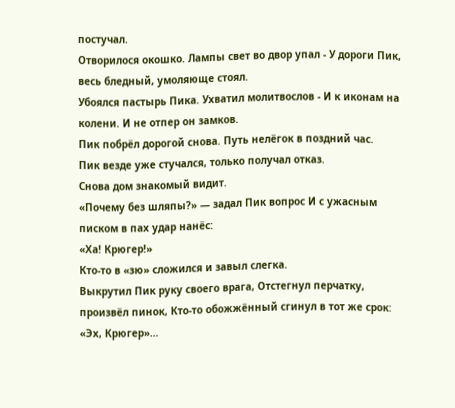постучал.
Отворилося окошко. Лампы свет во двор упал - У дороги Пик, весь бледный, умоляюще стоял.
Убоялся пастырь Пика. Ухватил молитвослов - И к иконам на колени. И не отпер он замков.
Пик побрёл дорогой снова. Путь нелёгок в поздний час.
Пик везде уже стучался, только получал отказ.
Снова дом знакомый видит.
«Почему без шляпы?» — задал Пик вопрос И с ужасным писком в пах удар нанёс:
«Ха! Крюгер!»
Кто-то в «зю» сложился и завыл слегка.
Выкрутил Пик руку своего врага, Отстегнул перчатку, произвёл пинок, Кто-то обожжённый сгинул в тот же срок:
«Эх, Крюгер»…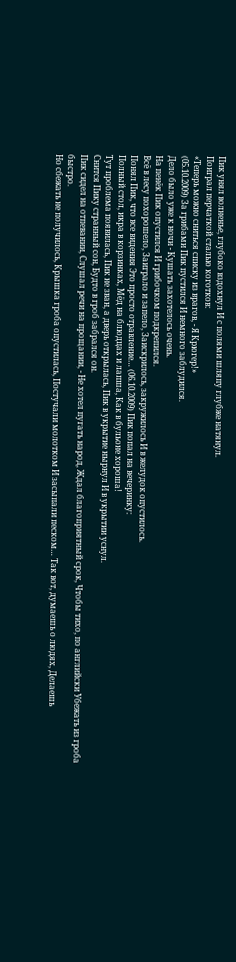Пик унял волненье, глубоко вздохнул И с полями шляпу глубже натянул.
Поиграл перчаткой сталью коготков:
«Теперь можно сниться списку из врагов, - Я Крюгер!»
(05.10.2009) За грибами Пик пустился И немного заблудился.
Дело было уже к ночи - Кушать захотелось очень.
На пенёк Пик опустился И грибочком подкрепился.
Всё в лесу похорошело, Заиграло и запело, Заискрилось, закружилось И в желудок опустилось.
Понял Пик, что все видения Это просто отравление… (06.10.2009) Пик попал на вечеринку:
Полный стол, икра в корзинках, Мёд на блюдцах и лапша, Как в бульоне хороша!
Тут проблема появилась, Пик не зван, а дверь открылась, Пик в укрытие нырнул И в укрытии уснул.
Снится Пику странный сон, Будто в гроб забрался он.
Пик сидел на отпевании, Слушал речи на прощании, - Не хотел пугать народ, Ждал благоприятный срок, Чтобы тихо, по английски Убежать из гроба быстро.
Но сбежать не получилось, Крышка гроба опустилась, Постучали молотком И засыпали песком… Так вот, думаешь о людях, Делаешь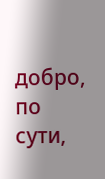добро, по сути,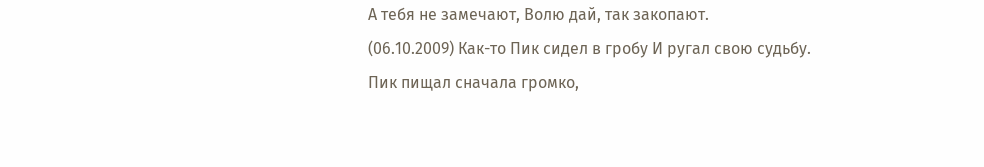А тебя не замечают, Волю дай, так закопают.
(06.10.2009) Как-то Пик сидел в гробу И ругал свою судьбу.
Пик пищал сначала громко,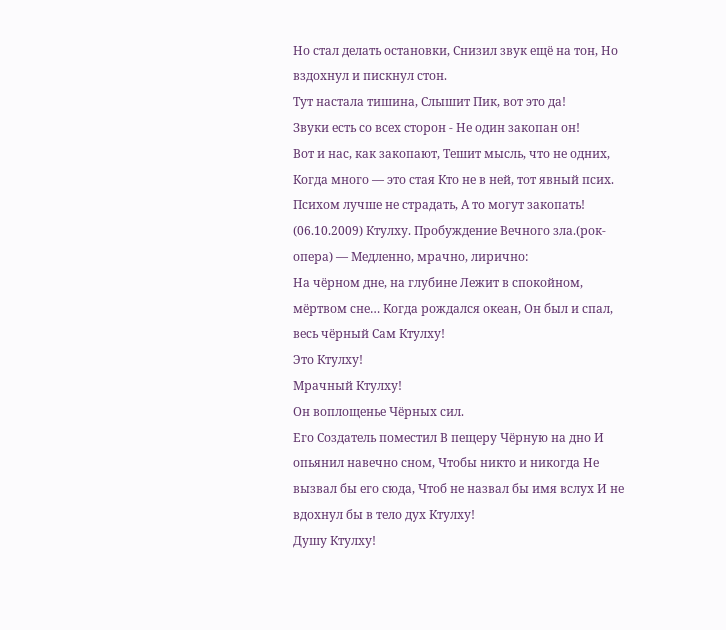Но стал делать остановки, Снизил звук ещё на тон, Но вздохнул и пискнул стон.
Тут настала тишина, Слышит Пик, вот это да!
Звуки есть со всех сторон - Не один закопан он!
Вот и нас, как закопают, Тешит мысль, что не одних, Когда много — это стая Кто не в ней, тот явный псих.
Психом лучше не страдать, А то могут закопать!
(06.10.2009) Ктулху. Пробуждение Вечного зла.(рок-опера) — Медленно, мрачно, лирично:
На чёрном дне, на глубине Лежит в спокойном, мёртвом сне… Когда рождался океан, Он был и спал, весь чёрный Сам Ктулху!
Это Ктулху!
Мрачный Ктулху!
Он воплощенье Чёрных сил.
Его Создатель поместил В пещеру Чёрную на дно И опьянил навечно сном, Чтобы никто и никогда Не вызвал бы его сюда, Чтоб не назвал бы имя вслух И не вдохнул бы в тело дух Ктулху!
Душу Ктулху!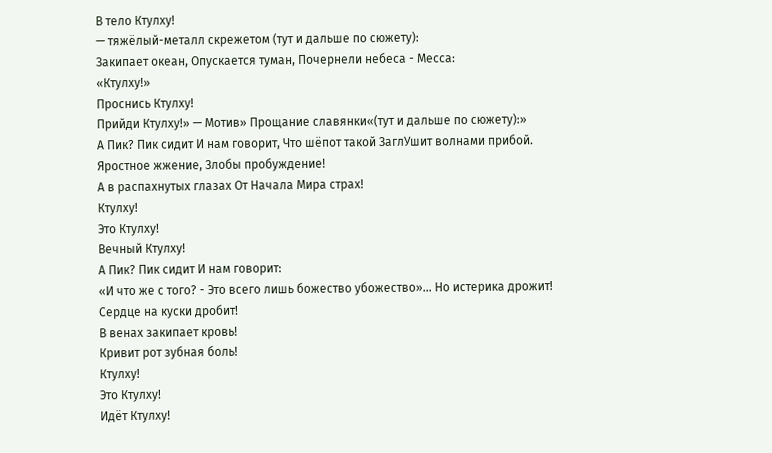В тело Ктулху!
— тяжёлый-металл скрежетом (тут и дальше по сюжету):
Закипает океан, Опускается туман, Почернели небеса - Месса:
«Ктулху!»
Проснись Ктулху!
Прийди Ктулху!» — Мотив» Прощание славянки«(тут и дальше по сюжету):»
А Пик? Пик сидит И нам говорит, Что шёпот такой ЗаглУшит волнами прибой.
Яростное жжение, Злобы пробуждение!
А в распахнутых глазах От Начала Мира страх!
Ктулху!
Это Ктулху!
Вечный Ктулху!
А Пик? Пик сидит И нам говорит:
«И что же с того? - Это всего лишь божество убожество»… Но истерика дрожит!
Сердце на куски дробит!
В венах закипает кровь!
Кривит рот зубная боль!
Ктулху!
Это Ктулху!
Идёт Ктулху!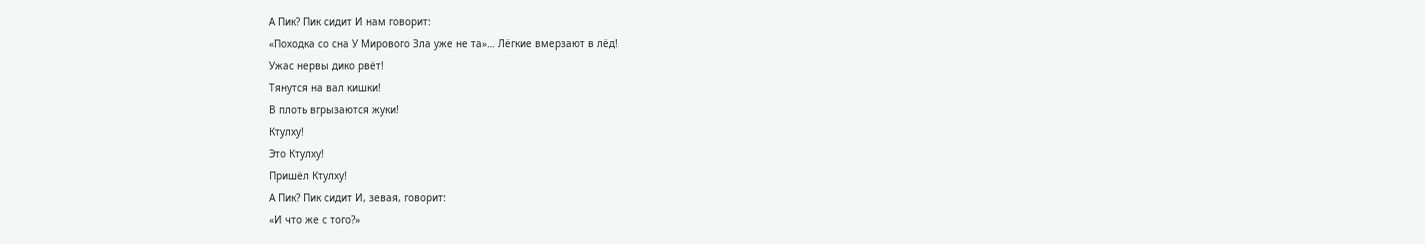А Пик? Пик сидит И нам говорит:
«Походка со сна У Мирового Зла уже не та»… Лёгкие вмерзают в лёд!
Ужас нервы дико рвёт!
Тянутся на вал кишки!
В плоть вгрызаются жуки!
Ктулху!
Это Ктулху!
Пришёл Ктулху!
А Пик? Пик сидит И, зевая, говорит:
«И что же с того?»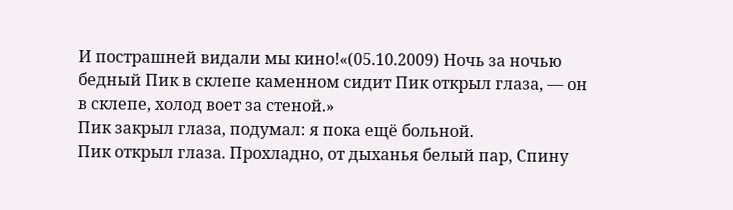И пострашней видали мы кино!«(05.10.2009) Ночь за ночью бедный Пик в склепе каменном сидит Пик открыл глаза, — он в склепе, холод воет за стеной.»
Пик закрыл глаза, подумал: я пока ещё больной.
Пик открыл глаза. Прохладно, от дыханья белый пар, Спину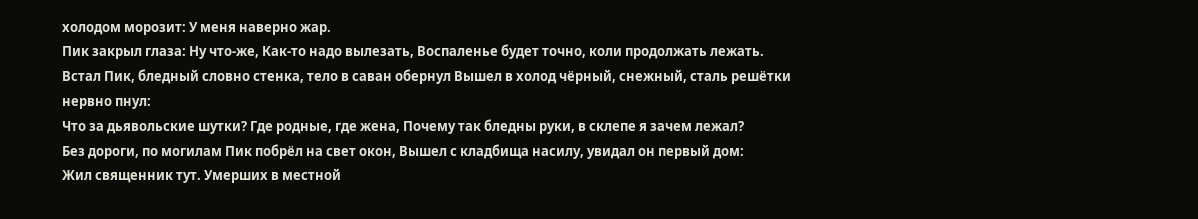холодом морозит: У меня наверно жар.
Пик закрыл глаза: Ну что-же, Как-то надо вылезать, Воспаленье будет точно, коли продолжать лежать.
Встал Пик, бледный словно стенка, тело в саван обернул Вышел в холод чёрный, снежный, сталь решётки нервно пнул:
Что за дьявольские шутки? Где родные, где жена, Почему так бледны руки, в склепе я зачем лежал?
Без дороги, по могилам Пик побрёл на свет окон, Вышел с кладбища насилу, увидал он первый дом:
Жил священник тут. Умерших в местной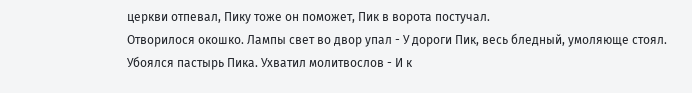церкви отпевал, Пику тоже он поможет, Пик в ворота постучал.
Отворилося окошко. Лампы свет во двор упал - У дороги Пик, весь бледный, умоляюще стоял.
Убоялся пастырь Пика. Ухватил молитвослов - И к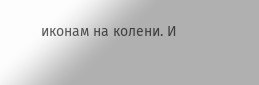иконам на колени. И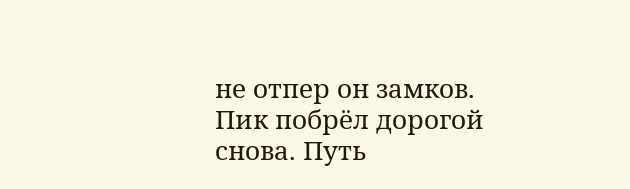не отпер он замков.
Пик побрёл дорогой снова. Путь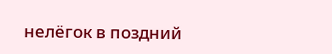нелёгок в поздний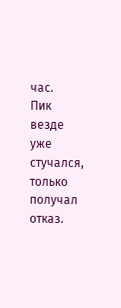час.
Пик везде уже стучался, только получал отказ.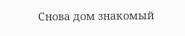Снова дом знакомый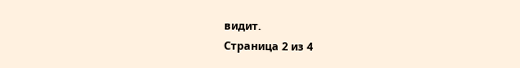видит.
Страница 2 из 4